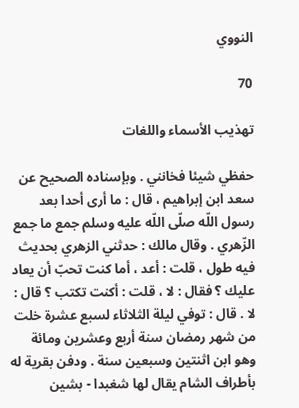النووي

70

تهذيب الأسماء واللغات

حفظي شيئا فخانني . وبإسناده الصحيح عن سعد ابن إبراهيم ، قال : ما أرى أحدا بعد رسول اللّه صلّى اللّه عليه وسلم جمع ما جمع الزّهري . وقال مالك : حدثني الزهري بحديث فيه طول ، قلت : أعد ، أما كنت تحبّ أن يعاد عليك ؟ فقال : لا ، قلت : أكنت تكتب ؟ قال : لا . قال : توفي ليلة الثلاثاء لسبع عشرة خلت من شهر رمضان سنة أربع وعشرين ومائة وهو ابن اثنتين وسبعين سنة . ودفن بقرية له بأطراف الشام يقال لها شغبدا - بشين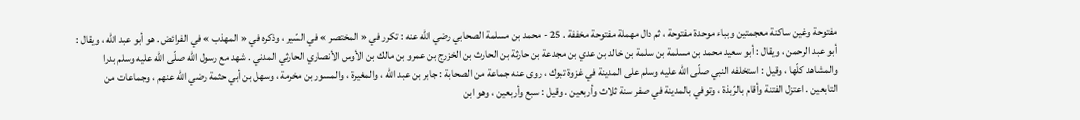مفتوحة وغين ساكنة معجمتين وبباء موحدة مفتوحة ، ثم دال مهملة مفتوحة مخففة . 25 - محمد بن مسلمة الصحابي رضي اللّه عنه : تكرر في « المختصر » في السّير ، وذكره في « المهذب » في الفرائض . هو أبو عبد اللّه ، ويقال : أبو عبد الرحمن ، ويقال : أبو سعيد محمد بن مسلمة بن سلمة بن خالد بن عدي بن مجدعة بن حارثة بن الحارث بن الخزرج بن عمرو بن مالك بن الأوس الأنصاري الحارثي المدني . شهد مع رسول اللّه صلّى اللّه عليه وسلم بدرا والمشاهد كلّها ، وقيل : استخلفه النبي صلّى اللّه عليه وسلم على المدينة في غزوة تبوك ، روى عنه جماعة من الصحابة : جابر بن عبد اللّه ، والمغيرة ، والمسور بن مخرمة ، وسهل بن أبي حثمة رضي اللّه عنهم ، وجماعات من التابعين . اعتزل الفتنة وأقام بالرّبذة ، وتوفي بالمدينة في صفر سنة ثلاث وأربعين . وقيل : سبع وأربعين ، وهو ابن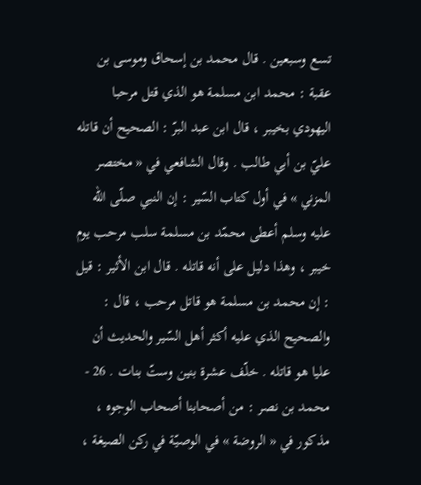تسع وسبعين . قال محمد بن إسحاق وموسى بن عقبة : محمد ابن مسلمة هو الذي قتل مرحبا اليهودي بخيبر ، قال ابن عبد البرّ : الصحيح أن قاتله عليّ بن أبي طالب . وقال الشافعي في « مختصر المزني » في أول كتاب السّير : إن النبي صلّى اللّه عليه وسلم أعطى محمّد بن مسلمة سلب مرحب يوم خيبر ، وهذا دليل على أنه قاتله . قال ابن الأثير : قيل : إن محمد بن مسلمة هو قاتل مرحب ، قال : والصحيح الذي عليه أكثر أهل السّير والحديث أن عليا هو قاتله . خلّف عشرة بنين وستّ بنات . 26 - محمد بن نصر : من أصحابنا أصحاب الوجوه ، مذكور في « الروضة » في الوصيّة في ركن الصيغة ،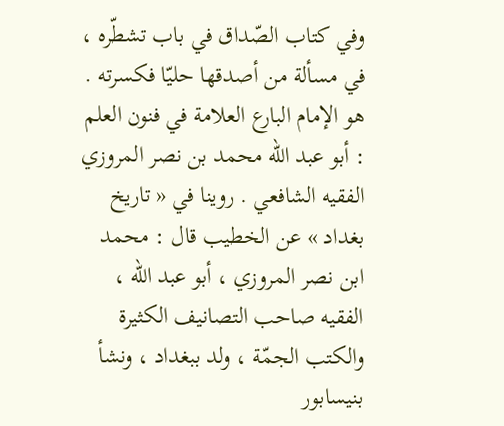وفي كتاب الصّداق في باب تشطّره ، في مسألة من أصدقها حليّا فكسرته . هو الإمام البارع العلامة في فنون العلم : أبو عبد اللّه محمد بن نصر المروزي الفقيه الشافعي . روينا في « تاريخ بغداد » عن الخطيب قال : محمد ابن نصر المروزي ، أبو عبد اللّه ، الفقيه صاحب التصانيف الكثيرة والكتب الجمّة ، ولد ببغداد ، ونشأ بنيسابور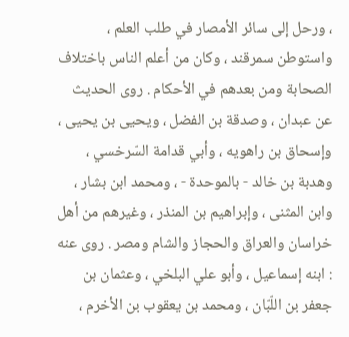، ورحل إلى سائر الأمصار في طلب العلم ، واستوطن سمرقند ، وكان من أعلم الناس باختلاف الصحابة ومن بعدهم في الأحكام . روى الحديث عن عبدان ، وصدقة بن الفضل ، ويحيى بن يحيى ، وإسحاق بن راهويه ، وأبي قدامة السّرخسي ، وهدبة بن خالد - بالموحدة - ، ومحمد ابن بشار ، وابن المثنى ، وإبراهيم بن المنذر ، وغيرهم من أهل خراسان والعراق والحجاز والشام ومصر . روى عنه : ابنه إسماعيل ، وأبو علي البلخي ، وعثمان بن جعفر بن اللّبّان ، ومحمد بن يعقوب بن الأخرم ،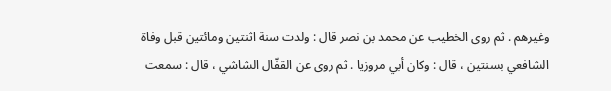وغيرهم . ثم روى الخطيب عن محمد بن نصر قال : ولدت سنة اثنتين ومائتين قبل وفاة الشافعي بسنتين ، قال : وكان أبي مروزيا . ثم روى عن القفّال الشاشي ، قال : سمعت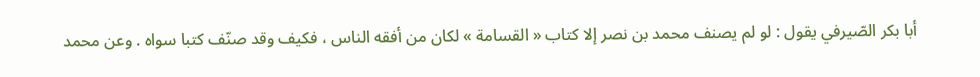أبا بكر الصّيرفي يقول : لو لم يصنف محمد بن نصر إلا كتاب « القسامة » لكان من أفقه الناس ، فكيف وقد صنّف كتبا سواه . وعن محمد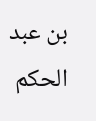بن عبد الحكم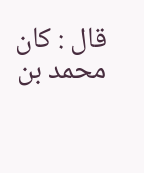قال : كان محمد بن